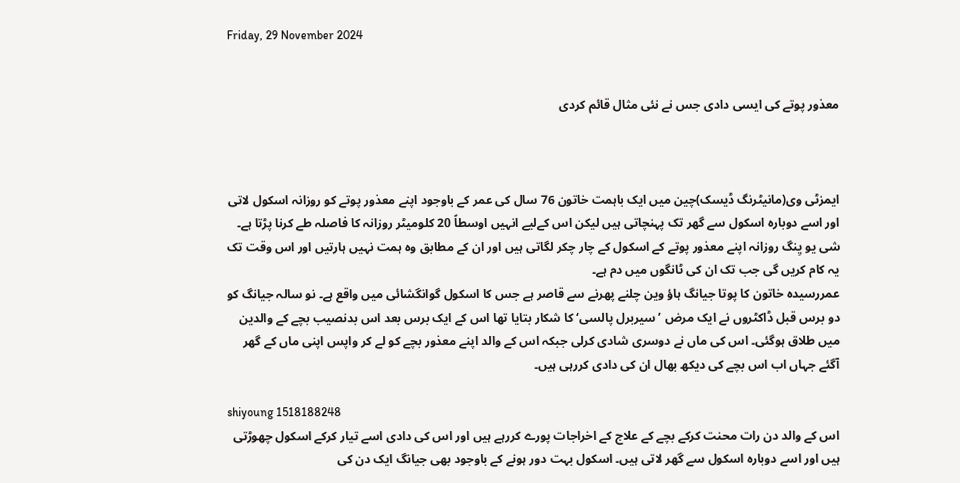Friday, 29 November 2024


معذور پوتے کی ایسی دادی جس نے نئی مثال قائم کردی



ایمزٹی وی(مانیٹرنگ ڈیسک)چین میں ایک باہمت خاتون 76 سال کی عمر کے باوجود اپنے معذور پوتے کو روزانہ اسکول لاتی اور اسے دوبارہ اسکول سے گھر تک پہنچاتی ہیں لیکن اس کےلیے انہیں اوسطاً 20 کلومیٹر روزانہ کا فاصلہ طے کرنا پڑتا ہے۔
شی یو یِنگ روزانہ اپنے معذور پوتے کے اسکول کے چار چکر لگاتی ہیں اور ان کے مطابق وہ ہمت نہیں ہارتیں اور اس وقت تک یہ کام کریں گی جب تک ان کی ٹانگوں میں دم ہے۔
عمررسیدہ خاتون کا پوتا جیانگ ہاؤ وین چلنے پھرنے سے قاصر ہے جس کا اسکول گوانگشائی میں واقع ہے۔ نو سالہ جیانگ کو دو برس قبل ڈاکٹروں نے ایک مرض ’سیربرل پالسی‘ کا شکار بتایا تھا اس کے ایک برس بعد اس بدنصیب بچے کے والدین میں طلاق ہوگئی۔ اس کی ماں نے دوسری شادی کرلی جبکہ اس کے والد اپنے معذور بچے کو لے کر واپس اپنی ماں کے گھر آگئے جہاں اب اس بچے کی دیکھ بھال ان کی دادی کررہی ہیں۔

shiyoung 1518188248
اس کے والد دن رات محنت کرکے بچے کے علاج کے اخراجات پورے کررہے ہیں اور اس کی دادی اسے تیار کرکے اسکول چھوڑتی ہیں اور اسے دوبارہ اسکول سے گھر لاتی ہیں۔ اسکول بہت دور ہونے کے باوجود بھی جیانگ ایک دن کی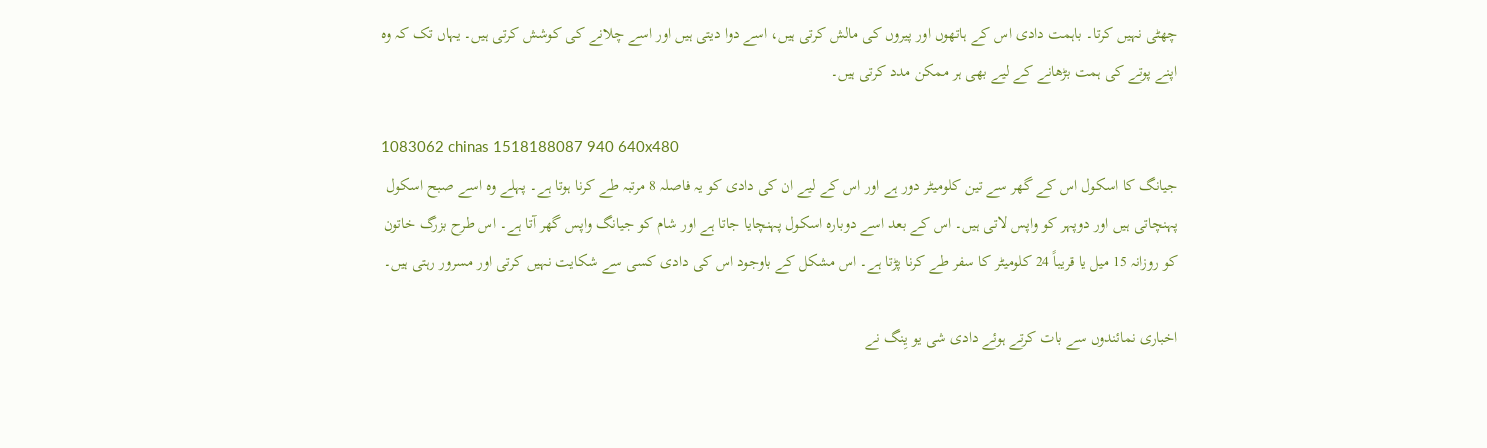چھٹی نہیں کرتا۔ باہمت دادی اس کے ہاتھوں اور پیروں کی مالش کرتی ہیں، اسے دوا دیتی ہیں اور اسے چلانے کی کوشش کرتی ہیں۔ یہاں تک کہ وہ اپنے پوتے کی ہمت بڑھانے کے لیے بھی ہر ممکن مدد کرتی ہیں۔

1083062 chinas 1518188087 940 640x480
جیانگ کا اسکول اس کے گھر سے تین کلومیٹر دور ہے اور اس کے لیے ان کی دادی کو یہ فاصلہ 8 مرتبہ طے کرنا ہوتا ہے۔ پہلے وہ اسے صبح اسکول پہنچاتی ہیں اور دوپہر کو واپس لاتی ہیں۔ اس کے بعد اسے دوبارہ اسکول پہنچایا جاتا ہے اور شام کو جیانگ واپس گھر آتا ہے۔ اس طرح بزرگ خاتون کو روزانہ 15 میل یا قریباً 24 کلومیٹر کا سفر طے کرنا پڑتا ہے۔ اس مشکل کے باوجود اس کی دادی کسی سے شکایت نہیں کرتی اور مسرور رہتی ہیں۔

اخباری نمائندوں سے بات کرتے ہوئے دادی شی یو یِنگ نے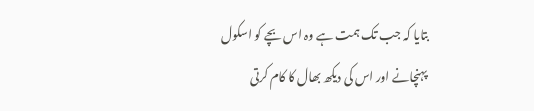بتایا کہ جب تک ہمت ہے وہ اس بچے کو اسکول پہنچانے اور اس کی دیکھ بھال کا کام کرتی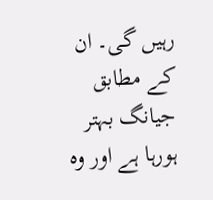رہیں گی۔ ان کے مطابق جیانگ بہتر ہورہا ہے اور وہ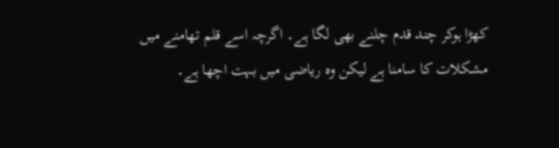کھڑا ہوکر چند قدم چلنے بھی لگا ہے۔ اگرچہ اسے قلم تھامنے میں مشکلات کا سامنا ہے لیکن وہ ریاضی میں بہت اچھا ہے۔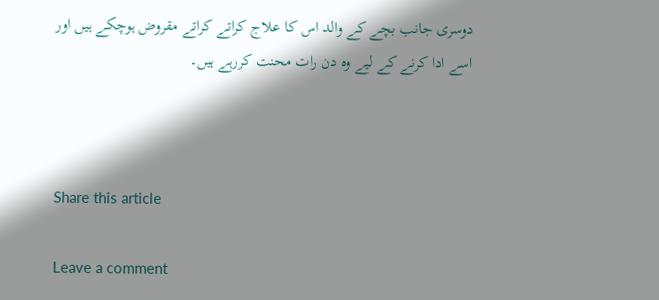دوسری جانب بچے کے والد اس کا علاج کراتے کراتے مقروض ہوچکے ہیں اور اسے ادا کرنے کے لیے وہ دن رات محنت کررہے ہیں۔



Share this article

Leave a comment